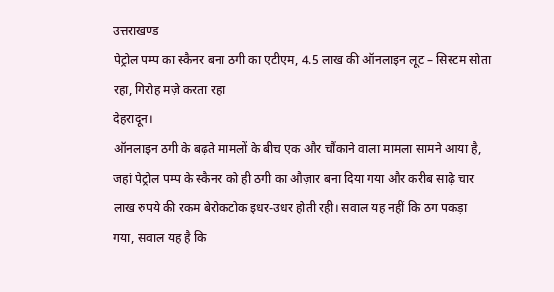उत्तराखण्ड
पेट्रोल पम्प का स्कैनर बना ठगी का एटीएम, 4.5 लाख की ऑनलाइन लूट – सिस्टम सोता रहा, गिरोह मज़े करता रहा
देहरादून।
ऑनलाइन ठगी के बढ़ते मामलों के बीच एक और चौंकाने वाला मामला सामने आया है, जहां पेट्रोल पम्प के स्कैनर को ही ठगी का औज़ार बना दिया गया और करीब साढ़े चार लाख रुपये की रकम बेरोकटोक इधर-उधर होती रही। सवाल यह नहीं कि ठग पकड़ा गया, सवाल यह है कि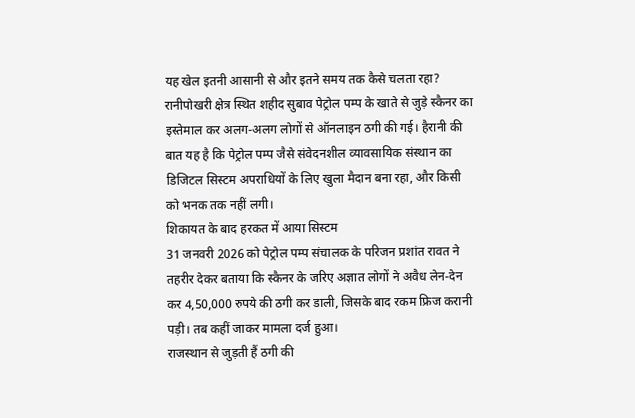यह खेल इतनी आसानी से और इतने समय तक कैसे चलता रहा?
रानीपोखरी क्षेत्र स्थित शहीद सुबाव पेट्रोल पम्प के खाते से जुड़े स्कैनर का इस्तेमाल कर अलग-अलग लोगों से ऑनलाइन ठगी की गई। हैरानी की बात यह है कि पेट्रोल पम्प जैसे संवेदनशील व्यावसायिक संस्थान का डिजिटल सिस्टम अपराधियों के लिए खुला मैदान बना रहा, और किसी को भनक तक नहीं लगी।
शिकायत के बाद हरकत में आया सिस्टम
31 जनवरी 2026 को पेट्रोल पम्प संचालक के परिजन प्रशांत रावत ने तहरीर देकर बताया कि स्कैनर के जरिए अज्ञात लोगों ने अवैध लेन-देन कर 4,50,000 रुपये की ठगी कर डाली, जिसके बाद रकम फ्रिज करानी पड़ी। तब कहीं जाकर मामला दर्ज हुआ।
राजस्थान से जुड़ती हैं ठगी की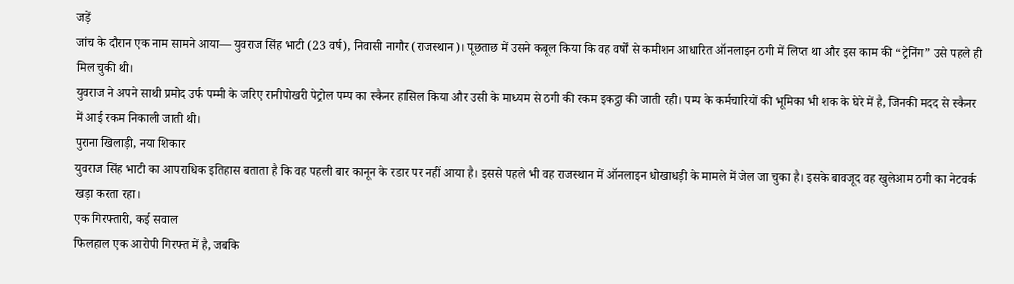जड़ें
जांच के दौरान एक नाम सामने आया— युवराज सिंह भाटी (23 वर्ष), निवासी नागौर (राजस्थान)। पूछताछ में उसने कबूल किया कि वह वर्षों से कमीशन आधारित ऑनलाइन ठगी में लिप्त था और इस काम की “ट्रेनिंग” उसे पहले ही मिल चुकी थी।
युवराज ने अपने साथी प्रमोद उर्फ पम्मी के जरिए रानीपोखरी पेट्रोल पम्प का स्कैनर हासिल किया और उसी के माध्यम से ठगी की रकम इकट्ठा की जाती रही। पम्प के कर्मचारियों की भूमिका भी शक के घेरे में है, जिनकी मदद से स्कैनर में आई रकम निकाली जाती थी।
पुराना खिलाड़ी, नया शिकार
युवराज सिंह भाटी का आपराधिक इतिहास बताता है कि वह पहली बार कानून के रडार पर नहीं आया है। इससे पहले भी वह राजस्थान में ऑनलाइन धोखाधड़ी के मामले में जेल जा चुका है। इसके बावजूद वह खुलेआम ठगी का नेटवर्क खड़ा करता रहा।
एक गिरफ्तारी, कई सवाल
फिलहाल एक आरोपी गिरफ्त में है, जबकि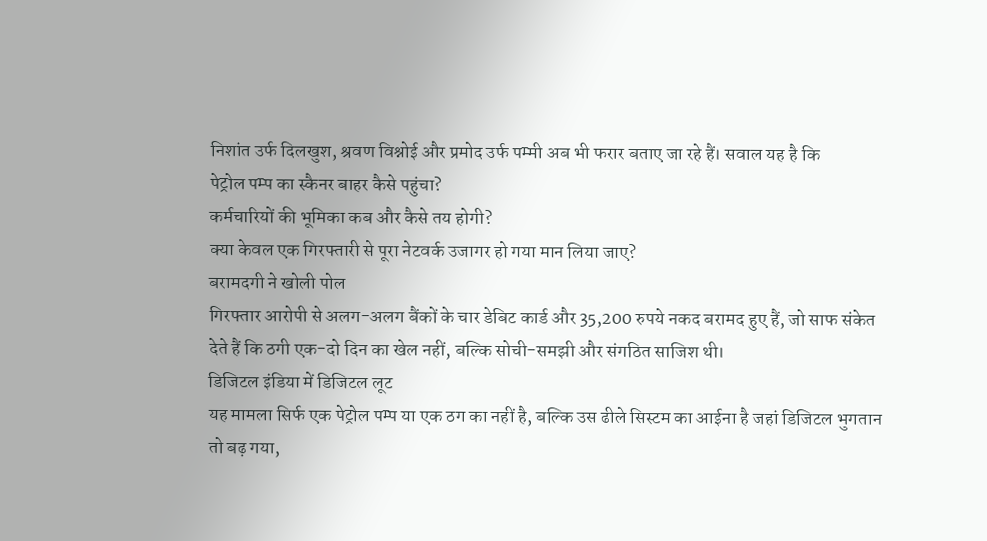निशांत उर्फ दिलखुश, श्रवण विश्नोई और प्रमोद उर्फ पम्मी अब भी फरार बताए जा रहे हैं। सवाल यह है कि
पेट्रोल पम्प का स्कैनर बाहर कैसे पहुंचा?
कर्मचारियों की भूमिका कब और कैसे तय होगी?
क्या केवल एक गिरफ्तारी से पूरा नेटवर्क उजागर हो गया मान लिया जाए?
बरामदगी ने खोली पोल
गिरफ्तार आरोपी से अलग-अलग बैंकों के चार डेबिट कार्ड और 35,200 रुपये नकद बरामद हुए हैं, जो साफ संकेत देते हैं कि ठगी एक-दो दिन का खेल नहीं, बल्कि सोची-समझी और संगठित साजिश थी।
डिजिटल इंडिया में डिजिटल लूट
यह मामला सिर्फ एक पेट्रोल पम्प या एक ठग का नहीं है, बल्कि उस ढीले सिस्टम का आईना है जहां डिजिटल भुगतान तो बढ़ गया,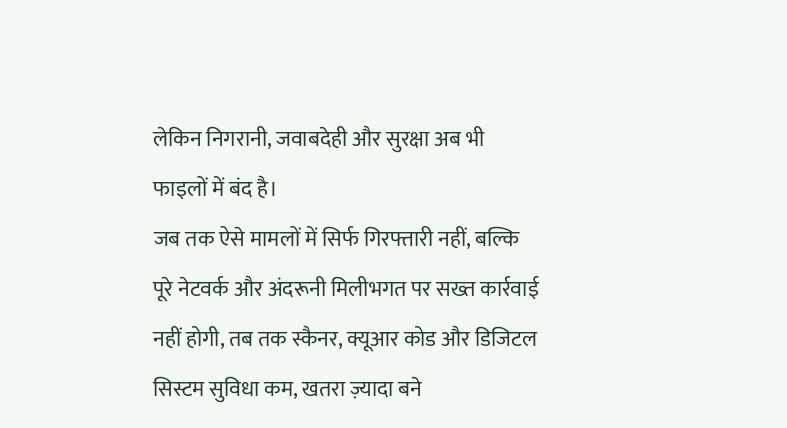लेकिन निगरानी, जवाबदेही और सुरक्षा अब भी फाइलों में बंद है।
जब तक ऐसे मामलों में सिर्फ गिरफ्तारी नहीं, बल्कि पूरे नेटवर्क और अंदरूनी मिलीभगत पर सख्त कार्रवाई नहीं होगी, तब तक स्कैनर, क्यूआर कोड और डिजिटल सिस्टम सुविधा कम, खतरा ज़्यादा बने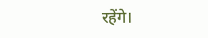रहेंगे।